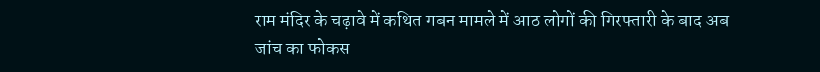राम मंदिर के चढ़ावे में कथित गबन मामले में आठ लोगों की गिरफ्तारी के बाद अब जांच का फोकस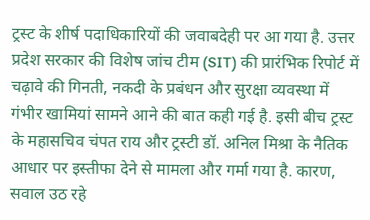ट्रस्ट के शीर्ष पदाधिकारियों की जवाबदेही पर आ गया है. उत्तर प्रदेश सरकार की विशेष जांच टीम (SIT) की प्रारंभिक रिपोर्ट में चढ़ावे की गिनती, नकदी के प्रबंधन और सुरक्षा व्यवस्था में गंभीर खामियां सामने आने की बात कही गई है. इसी बीच ट्रस्ट के महासचिव चंपत राय और ट्रस्टी डॉ. अनिल मिश्रा के नैतिक आधार पर इस्तीफा देने से मामला और गर्मा गया है. कारण, सवाल उठ रहे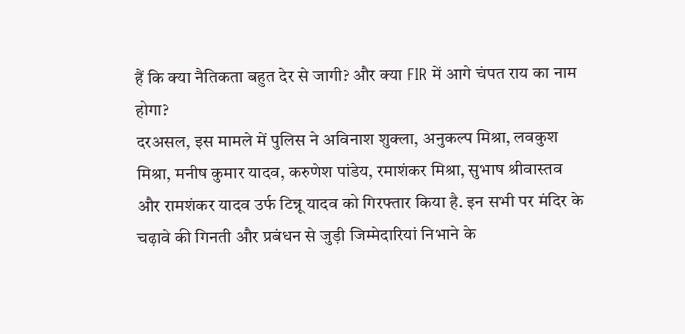हैं कि क्या नैतिकता बहुत देर से जागी? और क्या FIR में आगे चंपत राय का नाम होगा?
दरअसल, इस मामले में पुलिस ने अविनाश शुक्ला, अनुकल्प मिश्रा, लवकुश मिश्रा, मनीष कुमार यादव, करुणेश पांडेय, रमाशंकर मिश्रा, सुभाष श्रीवास्तव और रामशंकर यादव उर्फ टिन्नू यादव को गिरफ्तार किया है. इन सभी पर मंदिर के चढ़ावे की गिनती और प्रबंधन से जुड़ी जिम्मेदारियां निभाने के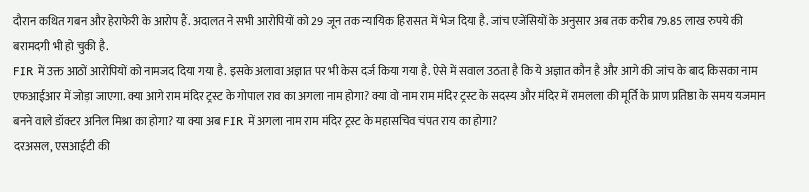दौरान कथित गबन और हेराफेरी के आरोप हैं. अदालत ने सभी आरोपियों को 29 जून तक न्यायिक हिरासत में भेज दिया है. जांच एजेंसियों के अनुसार अब तक करीब 79.85 लाख रुपये की बरामदगी भी हो चुकी है.
FIR में उक्त आठों आरोपियों को नामजद दिया गया है. इसके अलावा अज्ञात पर भी केस दर्ज किया गया है. ऐसे में सवाल उठता है कि ये अज्ञात कौन है और आगे की जांच के बाद किसका नाम एफआईआर में जोड़ा जाएगा. क्या आगे राम मंदिर ट्रस्ट के गोपाल राव का अगला नाम होगा? क्या वो नाम राम मंदिर ट्रस्ट के सदस्य और मंदिर में रामलला की मूर्ति के प्राण प्रतिष्ठा के समय यजमान बनने वाले डॉक्टर अनिल मिश्रा का होगा? या क्या अब FIR में अगला नाम राम मंदिर ट्रस्ट के महासचिव चंपत राय का होगा?
दरअसल, एसआईटी की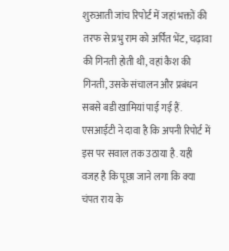शुरुआती जांच रिपोर्ट में जहां भक्तों की तरफ से प्रभु राम को अर्पित भेंट, चढ़ावा की गिनती होती थी, वहां कैश की गिनती, उसके संचालन और प्रबंधन सबसे बडी खामियां पाई गई हैं. एसआईटी ने दावा है कि अपनी रिपोर्ट में इस पर सवाल तक उठाया है. यही वजह है कि पूछा जाने लगा कि क्या चंपत राय के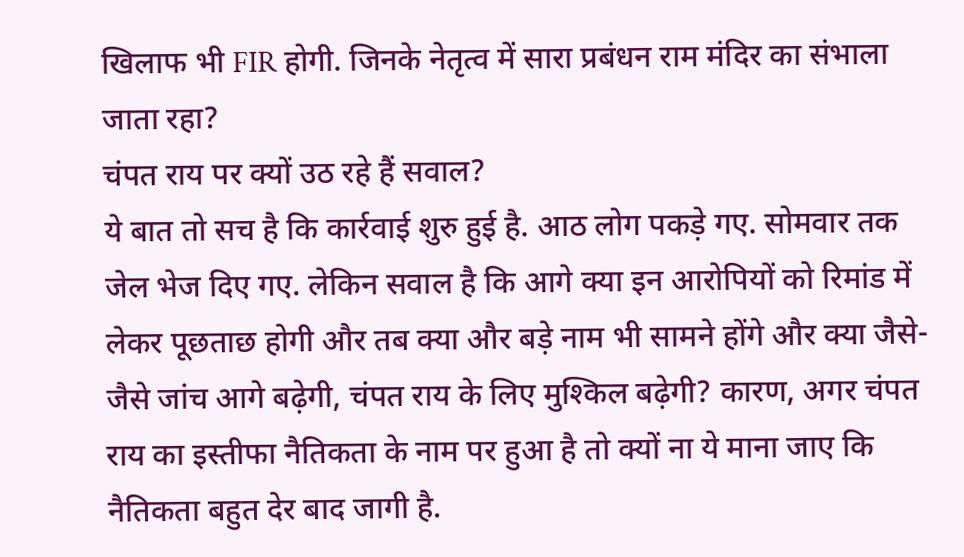खिलाफ भी FIR होगी. जिनके नेतृत्व में सारा प्रबंधन राम मंदिर का संभाला जाता रहा?
चंपत राय पर क्यों उठ रहे हैं सवाल?
ये बात तो सच है कि कार्रवाई शुरु हुई है. आठ लोग पकड़े गए. सोमवार तक जेल भेज दिए गए. लेकिन सवाल है कि आगे क्या इन आरोपियों को रिमांड में लेकर पूछताछ होगी और तब क्या और बड़े नाम भी सामने होंगे और क्या जैसे-जैसे जांच आगे बढ़ेगी, चंपत राय के लिए मुश्किल बढ़ेगी? कारण, अगर चंपत राय का इस्तीफा नैतिकता के नाम पर हुआ है तो क्यों ना ये माना जाए कि नैतिकता बहुत देर बाद जागी है.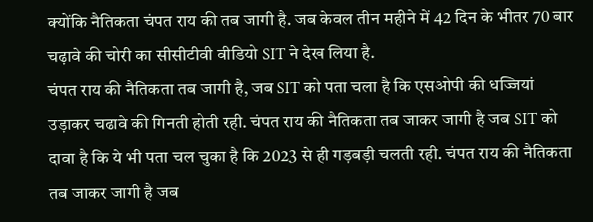क्योंकि नैतिकता चंपत राय की तब जागी है. जब केवल तीन महीने में 42 दिन के भीतर 70 बार चढ़ावे की चोरी का सीसीटीवी वीडियो SIT ने देख लिया है.
चंपत राय की नैतिकता तब जागी है, जब SIT को पता चला है कि एसओपी की धज्जियां उड़ाकर चढावे की गिनती होती रही. चंपत राय की नैतिकता तब जाकर जागी है जब SIT को दावा है कि ये भी पता चल चुका है कि 2023 से ही गड़बड़ी चलती रही. चंपत राय की नैतिकता तब जाकर जागी है जब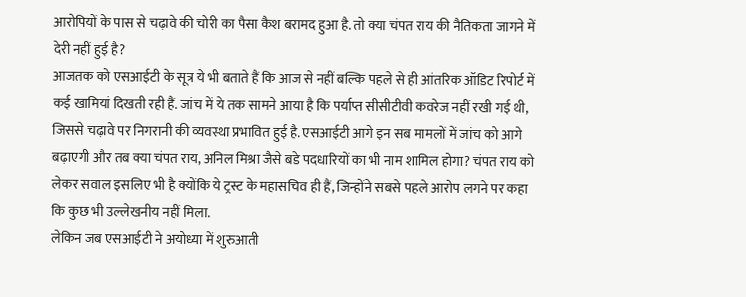आरोपियों के पास से चढ़ावे की चोरी का पैसा कैश बरामद हुआ है. तो क्या चंपत राय की नैतिकता जागने में देरी नहीं हुई है?
आजतक को एसआईटी के सूत्र ये भी बताते हैं कि आज से नहीं बल्कि पहले से ही आंतरिक ऑडिट रिपोर्ट में कई खामियां दिखती रही हैं. जांच में ये तक सामने आया है कि पर्याप्त सीसीटीवी कवरेज नहीं रखी गई थी, जिससे चढ़ावे पर निगरानी की व्यवस्था प्रभावित हुई है. एसआईटी आगे इन सब मामलों में जांच को आगे बढ़ाएगी और तब क्या चंपत राय, अनिल मिश्रा जैसे बडे पदधारियों का भी नाम शामिल होगा? चंपत राय को लेकर सवाल इसलिए भी है क्योंकि ये ट्रस्ट के महासचिव ही हैं, जिन्होंने सबसे पहले आरोप लगने पर कहा कि कुछ भी उल्लेखनीय नहीं मिला.
लेकिन जब एसआईटी ने अयोध्या में शुरुआती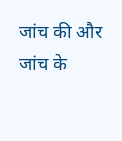जांच की और जांच के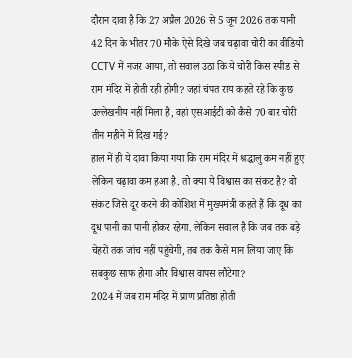दौरान दावा है कि 27 अप्रैल 2026 से 5 जून 2026 तक यानी 42 दिन के भीतर 70 मौके ऐसे दिखे जब चढ़ावा चोरी का वीडियो CCTV में नजर आया, तो सवाल उठा कि ये चोरी किस स्पीड से राम मंदिर में होती रही होगी? जहां चंपत राय कहते रहे कि कुछ उल्लेखनीय नहीं मिला है, वहां एसआईटी को कैसे 70 बार चोरी तीन महीने में दिख गई?
हाल में ही ये दावा किया गया कि राम मंदिर में श्रद्धालु कम नहीं हुए लेकिन चढ़ावा कम हआ है. तो क्या ये विश्वास का संकट है? वो संकट जिसे दूर करने की कोशिश में मुख्यमंत्री कहते हैं कि दूध का दूध पानी का पानी होकर रहेगा. लेकिन सवाल है कि जब तक बड़े चेहरों तक जांच नहीं पहुंचेगी, तब तक कैसे मान लिया जाए कि सबकुछ साफ होगा और विश्वास वापस लौटेगा?
2024 में जब राम मंदिर में प्राण प्रतिष्ठा होती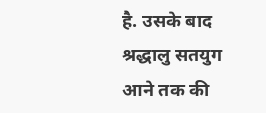है. उसके बाद श्रद्धालु सतयुग आने तक की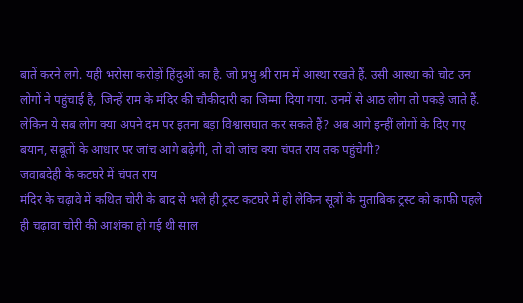बातें करने लगे. यही भरोसा करोड़ों हिंदुओं का है. जो प्रभु श्री राम में आस्था रखते हैं. उसी आस्था को चोट उन लोगों ने पहुंचाई है, जिन्हें राम के मंदिर की चौकीदारी का जिम्मा दिया गया. उनमें से आठ लोग तो पकड़े जाते हैं. लेकिन ये सब लोग क्या अपने दम पर इतना बड़ा विश्वासघात कर सकते हैं? अब आगे इन्हीं लोगों के दिए गए बयान, सबूतों के आधार पर जांच आगे बढ़ेगी, तो वो जांच क्या चंपत राय तक पहुंचेगी?
जवाबदेही के कटघरे में चंपत राय
मंदिर के चढ़ावे में कथित चोरी के बाद से भले ही ट्रस्ट कटघरे में हो लेकिन सूत्रों के मुताबिक ट्रस्ट को काफी पहले ही चढ़ावा चोरी की आशंका हो गई थी साल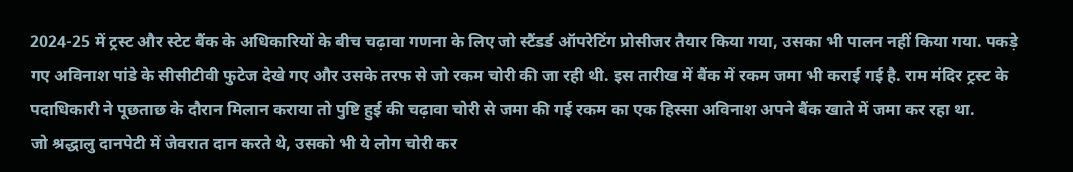2024-25 में ट्रस्ट और स्टेट बैंक के अधिकारियों के बीच चढ़ावा गणना के लिए जो स्टैंडर्ड ऑपरेटिंग प्रोसीजर तैयार किया गया, उसका भी पालन नहीं किया गया. पकड़े गए अविनाश पांडे के सीसीटीवी फुटेज देखे गए और उसके तरफ से जो रकम चोरी की जा रही थी. इस तारीख में बैंक में रकम जमा भी कराई गई है. राम मंदिर ट्रस्ट के पदाधिकारी ने पूछताछ के दौरान मिलान कराया तो पुष्टि हुई की चढ़ावा चोरी से जमा की गई रकम का एक हिस्सा अविनाश अपने बैंक खाते में जमा कर रहा था.
जो श्रद्धालु दानपेटी में जेवरात दान करते थे, उसको भी ये लोग चोरी कर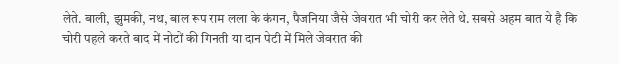लेते. बाली, झुमकी, नथ, बाल रूप राम लला के कंगन, पैजनिया जैसे जेवरात भी चोरी कर लेते थे. सबसे अहम बात ये है कि चोरी पहले करते बाद में नोटों की गिनती या दान पेटी में मिले जेवरात की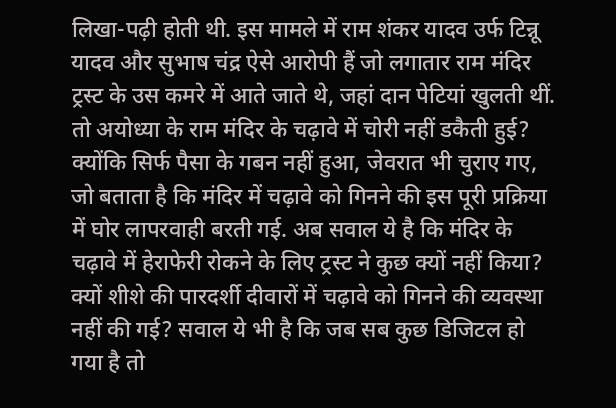लिखा-पढ़ी होती थी. इस मामले में राम शंकर यादव उर्फ टिन्नू यादव और सुभाष चंद्र ऐसे आरोपी हैं जो लगातार राम मंदिर ट्रस्ट के उस कमरे में आते जाते थे, जहां दान पेटियां खुलती थीं.
तो अयोध्या के राम मंदिर के चढ़ावे में चोरी नहीं डकैती हुई? क्योंकि सिर्फ पैसा के गबन नहीं हुआ, जेवरात भी चुराए गए, जो बताता है कि मंदिर में चढ़ावे को गिनने की इस पूरी प्रक्रिया में घोर लापरवाही बरती गई. अब सवाल ये है कि मंदिर के चढ़ावे में हेराफेरी रोकने के लिए ट्रस्ट ने कुछ क्यों नहीं किया? क्यों शीशे की पारदर्शी दीवारों में चढ़ावे को गिनने की व्यवस्था नहीं की गई? सवाल ये भी है कि जब सब कुछ डिजिटल हो गया है तो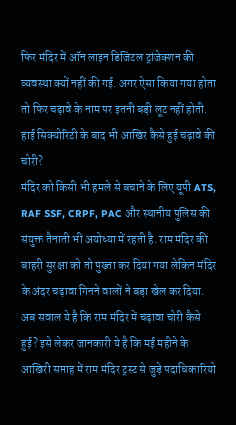फिर मंदिर में ऑन लाइन डिजिटल ट्रांजेक्शन की व्यवस्था क्यों नहीं की गई. अगर ऐसा किया गया होता तो फिर चढ़ावे के नाम पर इतनी बड़ी लूट नहीं होती.
हाई सिक्योरिटी के बाद भी आखिर कैसे हुई चढ़ावे की चोरी?
मंदिर को किसी भी हमले से बचाने के लिए यूपी ATS, RAF SSF, CRPF, PAC और स्थानीय पुलिस की संयुक्त तैनाती भी अयोध्या में रहती है. राम मंदिर की बाहरी सुरक्षा को तो पुख्ता कर दिया गया लेकिन मंदिर के अंदर चढ़ावा गिनने वालों ने बड़ा खेल कर दिया. अब सवाल ये है कि राम मंदिर में चढ़ावा चोरी कैसे हुई? इसे लेकर जानकारी ये है कि मई महीने के आखिरी सप्ताह में राम मंदिर ट्रस्ट से जुड़े पदाधिकारियो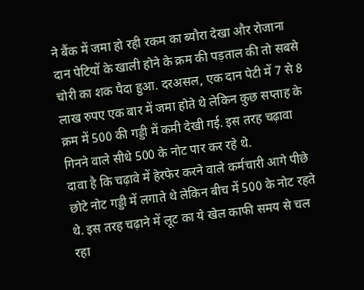ने बैंक में जमा हो रही रकम का ब्यौरा देखा और रोजाना दान पेटियों के खाली होने के क्रम की पड़ताल की तो सबसे चोरी का शक पैदा हुआ. दरअसल, एक दान पेटी में 7 से 8 लाख रुपए एक बार में जमा होते थे लेकिन कुछ सप्ताह के क्रम में 500 की गड्डी में कमी देखी गई. इस तरह चढ़ावा गिनने वाले सीधे 500 के नोट पार कर रहे थे.
दावा है कि चढ़ावे में हेरफेर करने वाले कर्मचारी आगे पीछे छोटे नोट गड्डी में लगाते थे लेकिन बीच में 500 के नोट रहते थे. इस तरह चढ़ाने में लूट का ये खेल काफी समय से चल रहा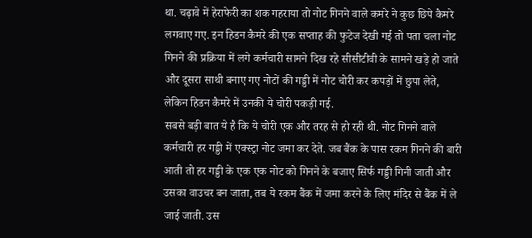था. चढ़ावे में हेराफेरी का शक गहराया तो नोट गिनने वाले कमरे ने कुछ छिपे कैमरे लगवाए गए. इन हिडन कैमरे की एक सप्ताह की फुटेज देखी गई तो पता चला नोट गिनने की प्रक्रिया में लगे कर्मचारी सामने दिख रहे सीसीटीवी के सामने खड़े हो जाते और दूसरा साथी बनाए गए नोटों की गड्डी में नोट चोरी कर कपड़ों में छुपा लेते, लेकिन हिडन कैमरे में उनकी ये चोरी पकड़ी गई.
सबसे बड़ी बात ये है कि ये चोरी एक और तरह से हो रही थी. नोट गिनने वाले कर्मचारी हर गड्डी में एक्स्ट्रा नोट जमा कर देते. जब बैंक के पास रकम गिनने की बारी आती तो हर गड्डी के एक एक नोट को गिनने के बजाए सिर्फ गड्डी गिनी जाती और उसका वाउचर बन जाता, तब ये रकम बैंक में जमा करने के लिए मंदिर से बैंक में ले जाई जाती. उस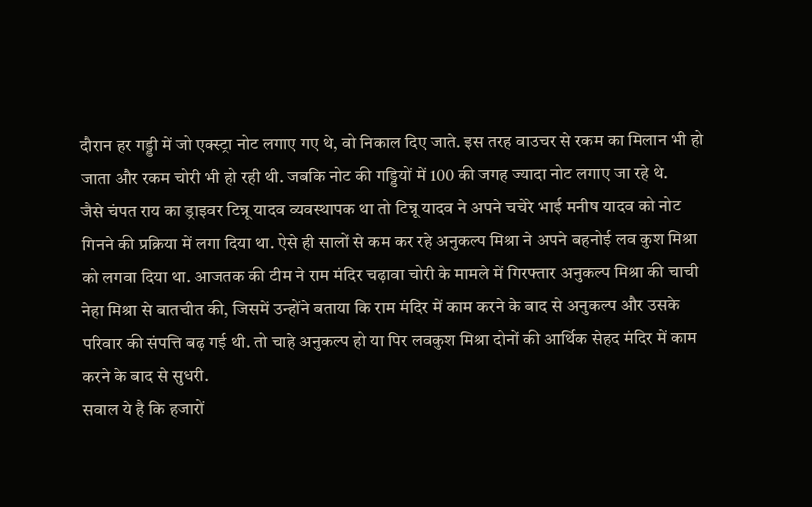दौरान हर गड्डी में जो एक्स्ट्रा नोट लगाए गए थे, वो निकाल दिए जाते. इस तरह वाउचर से रकम का मिलान भी हो जाता और रकम चोरी भी हो रही थी. जबकि नोट की गड्डियों में 100 की जगह ज्यादा नोट लगाए जा रहे थे.
जैसे चंपत राय का ड्राइवर टिन्नू यादव व्यवस्थापक था तो टिन्नू यादव ने अपने चचेरे भाई मनीष यादव को नोट गिनने की प्रक्रिया में लगा दिया था. ऐसे ही सालों से कम कर रहे अनुकल्प मिश्रा ने अपने बहनोई लव कुश मिश्रा को लगवा दिया था. आजतक की टीम ने राम मंदिर चढ़ावा चोरी के मामले में गिरफ्तार अनुकल्प मिश्रा की चाची नेहा मिश्रा से बातचीत की, जिसमें उन्होंने बताया कि राम मंदिर में काम करने के बाद से अनुकल्प और उसके परिवार की संपत्ति बढ़ गई थी. तो चाहे अनुकल्प हो या पिर लवकुश मिश्रा दोनों की आर्थिक सेहद मंदिर में काम करने के बाद से सुधरी.
सवाल ये है कि हजारों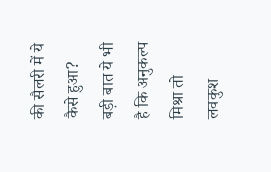की सैलरी में ये कैसे हुआ? बड़ी बात ये भी है कि अनुकल्प मिश्रा तो लवकुश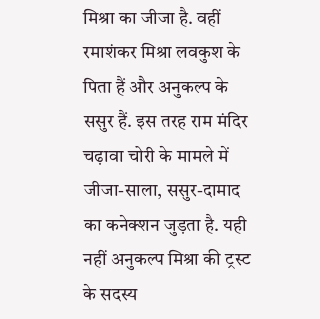मिश्रा का जीजा है. वहीं रमाशंकर मिश्रा लवकुश के पिता हैं और अनुकल्प के ससुर हैं. इस तरह राम मंदिर चढ़ावा चोरी के मामले में जीजा-साला, ससुर-दामाद का कनेक्शन जुड़ता है. यही नहीं अनुकल्प मिश्रा की ट्रस्ट के सदस्य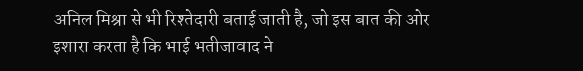अनिल मिश्रा से भी रिश्तेदारी बताई जाती है, जो इस बात की ओर इशारा करता है कि भाई भतीजावाद ने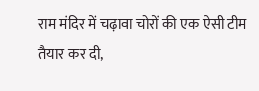राम मंदिर में चढ़ावा चोरों की एक ऐसी टीम तैयार कर दी,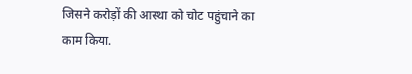जिसने करोड़ों की आस्था को चोट पहुंचाने का काम किया.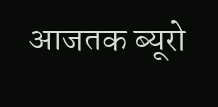आजतक ब्यूरो